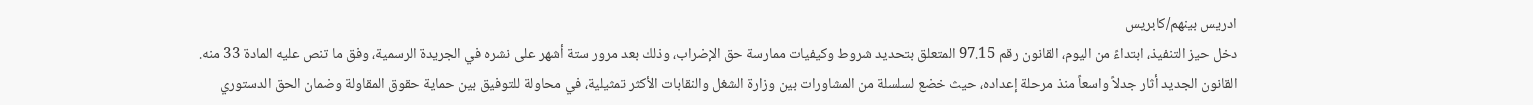ادريس بينهم/كابريس
دخل حيز التنفيذ، ابتداءً من اليوم، القانون رقم 97.15 المتعلق بتحديد شروط وكيفيات ممارسة حق الإضراب، وذلك بعد مرور ستة أشهر على نشره في الجريدة الرسمية، وفق ما تنص عليه المادة 33 منه.
القانون الجديد أثار جدلاً واسعاً منذ مرحلة إعداده، حيث خضع لسلسلة من المشاورات بين وزارة الشغل والنقابات الأكثر تمثيلية، في محاولة للتوفيق بين حماية حقوق المقاولة وضمان الحق الدستوري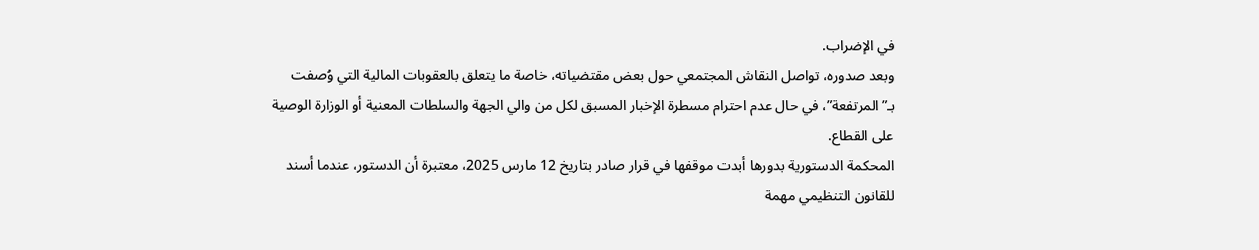في الإضراب.
وبعد صدوره، تواصل النقاش المجتمعي حول بعض مقتضياته، خاصة ما يتعلق بالعقوبات المالية التي وُصفت بـ”المرتفعة”، في حال عدم احترام مسطرة الإخبار المسبق لكل من والي الجهة والسلطات المعنية أو الوزارة الوصية على القطاع.
المحكمة الدستورية بدورها أبدت موقفها في قرار صادر بتاريخ 12 مارس 2025، معتبرة أن الدستور، عندما أسند للقانون التنظيمي مهمة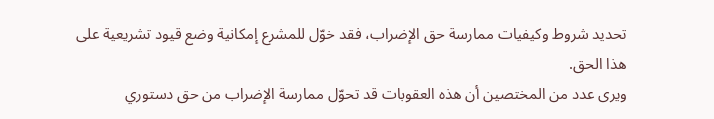تحديد شروط وكيفيات ممارسة حق الإضراب، فقد خوّل للمشرع إمكانية وضع قيود تشريعية على هذا الحق.
ويرى عدد من المختصين أن هذه العقوبات قد تحوّل ممارسة الإضراب من حق دستوري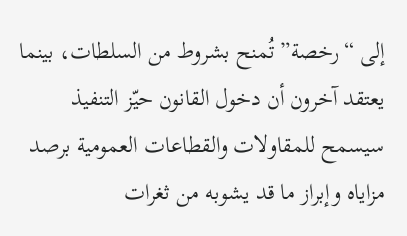إلى “رخصة” تُمنح بشروط من السلطات، بينما يعتقد آخرون أن دخول القانون حيّز التنفيذ سيسمح للمقاولات والقطاعات العمومية برصد مزاياه وإبراز ما قد يشوبه من ثغرات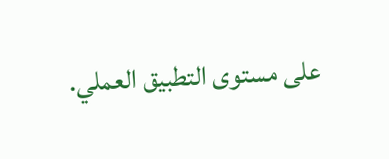على مستوى التطبيق العملي.